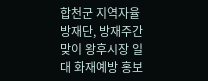합천군 지역자율방재단, 방재주간 맞이 왕후시장 일대 화재예방 홍보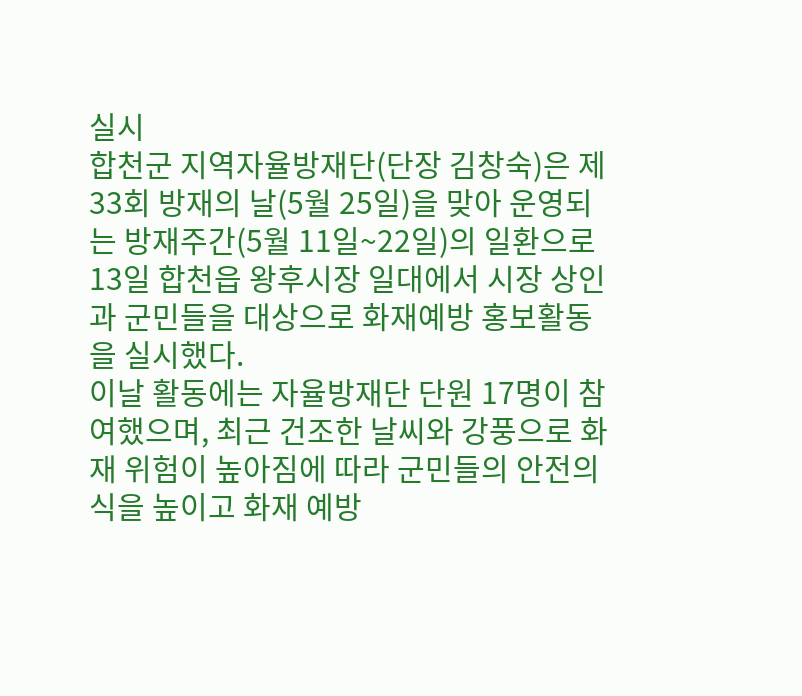실시
합천군 지역자율방재단(단장 김창숙)은 제33회 방재의 날(5월 25일)을 맞아 운영되는 방재주간(5월 11일~22일)의 일환으로 13일 합천읍 왕후시장 일대에서 시장 상인과 군민들을 대상으로 화재예방 홍보활동을 실시했다.
이날 활동에는 자율방재단 단원 17명이 참여했으며, 최근 건조한 날씨와 강풍으로 화재 위험이 높아짐에 따라 군민들의 안전의식을 높이고 화재 예방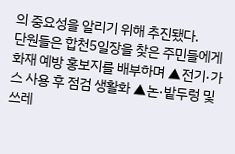의 중요성을 알리기 위해 추진됐다.
단원들은 합천5일장을 찾은 주민들에게 화재 예방 홍보지를 배부하며 ▲전기·가스 사용 후 점검 생활화 ▲논·밭두렁 및 쓰레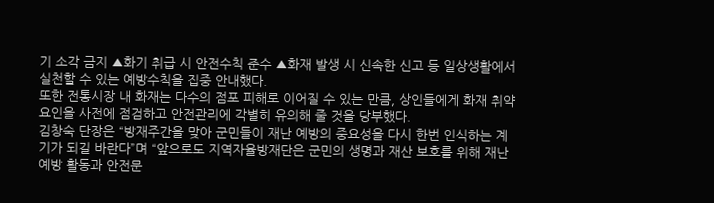기 소각 금지 ▲화기 취급 시 안전수칙 준수 ▲화재 발생 시 신속한 신고 등 일상생활에서 실천할 수 있는 예방수칙을 집중 안내했다.
또한 전통시장 내 화재는 다수의 점포 피해로 이어질 수 있는 만큼, 상인들에게 화재 취약요인을 사전에 점검하고 안전관리에 각별히 유의해 줄 것을 당부했다.
김창숙 단장은 “방재주간을 맞아 군민들이 재난 예방의 중요성을 다시 한번 인식하는 계기가 되길 바란다”며 “앞으로도 지역자율방재단은 군민의 생명과 재산 보호를 위해 재난예방 활동과 안전문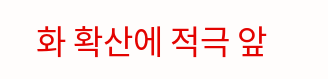화 확산에 적극 앞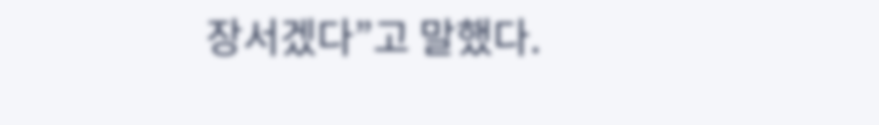장서겠다”고 말했다.